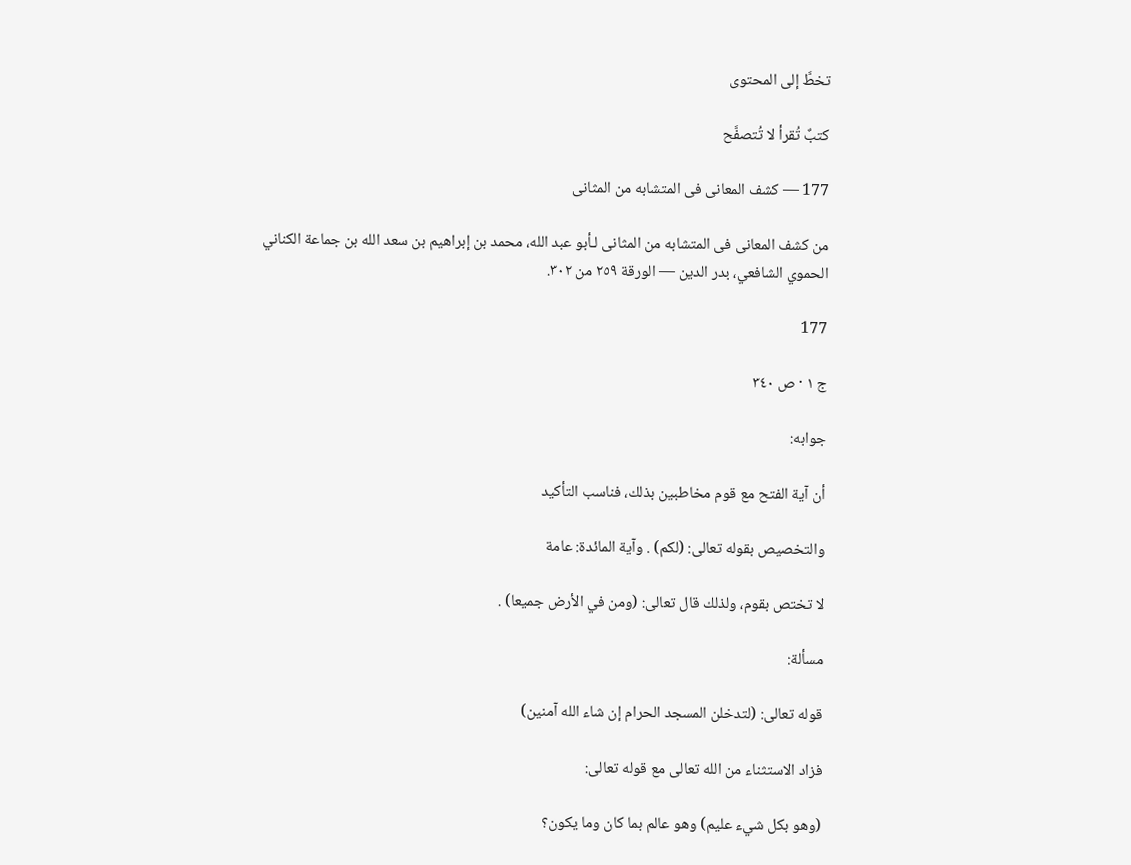تخطَّ إلى المحتوى

كتبٌ تُقرأ لا تُتصفَّح

177 — كشف المعانى فى المتشابه من المثانى

من كشف المعانى فى المتشابه من المثانى لـأبو عبد الله، محمد بن إبراهيم بن سعد الله بن جماعة الكناني الحموي الشافعي، بدر الدين — الورقة ٢٥٩ من ٣٠٢.

177

ج ١ · ص ٣٤٠

جوابه:

أن آية الفتح مع قوم مخاطبين بذلك، فناسب التأكيد

والتخصيص بقوله تعالى: (لكم) . وآية المائدة: عامة

لا تختص بقوم، ولذلك قال تعالى: (ومن في الأرض جميعا) .

مسألة:

قوله تعالى: (لتدخلن المسجد الحرام إن شاء الله آمنين)

فزاد الاستثناء من الله تعالى مع قوله تعالى:

(وهو بكل شيء عليم) وهو عالم بما كان وما يكون؟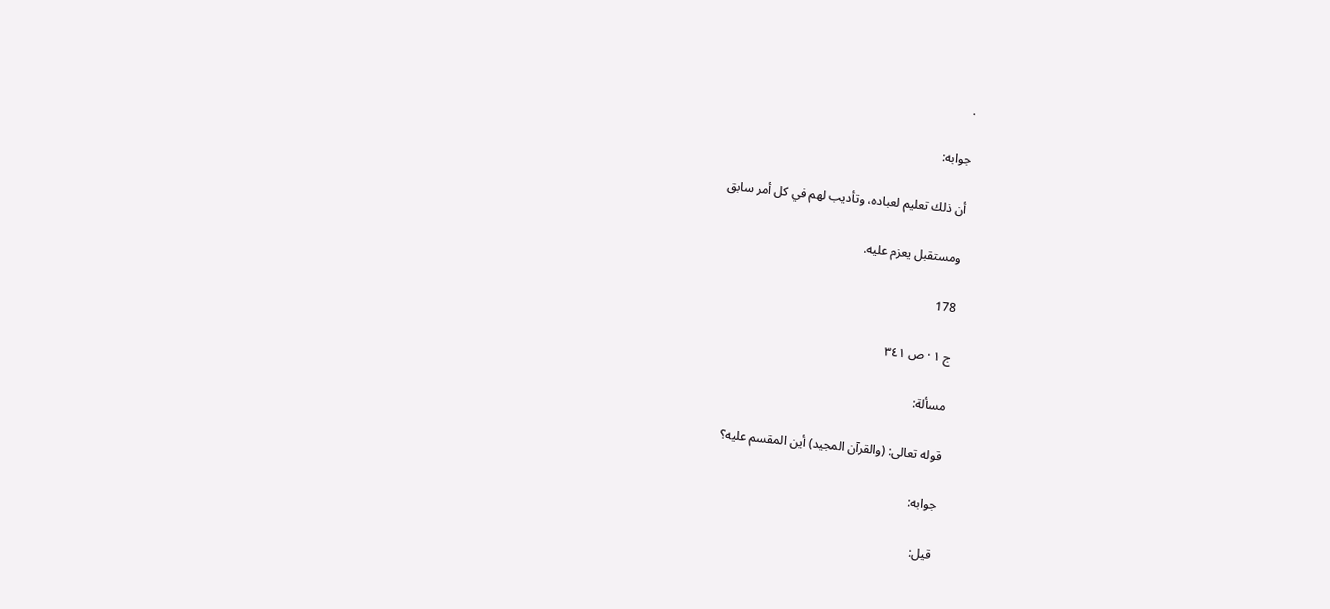.

جوابه:

أن ذلك تعليم لعباده، وتأديب لهم في كل أمر سابق

ومستقبل يعزم عليه.

178

ج ١ · ص ٣٤١

مسألة:

قوله تعالى: (والقرآن المجيد) أين المقسم عليه؟

جوابه:

قيل: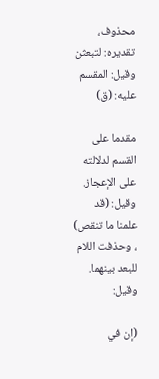محذوف، تقديره: لتبعثن وقيل: المقسم عليه: (ق)

مقدما على القسم لدلالته على الإعجاز. وقيل: (قد علمنا ما تنقص) ، وحذفت اللام للبعد بينهما. وقيل:

(إن في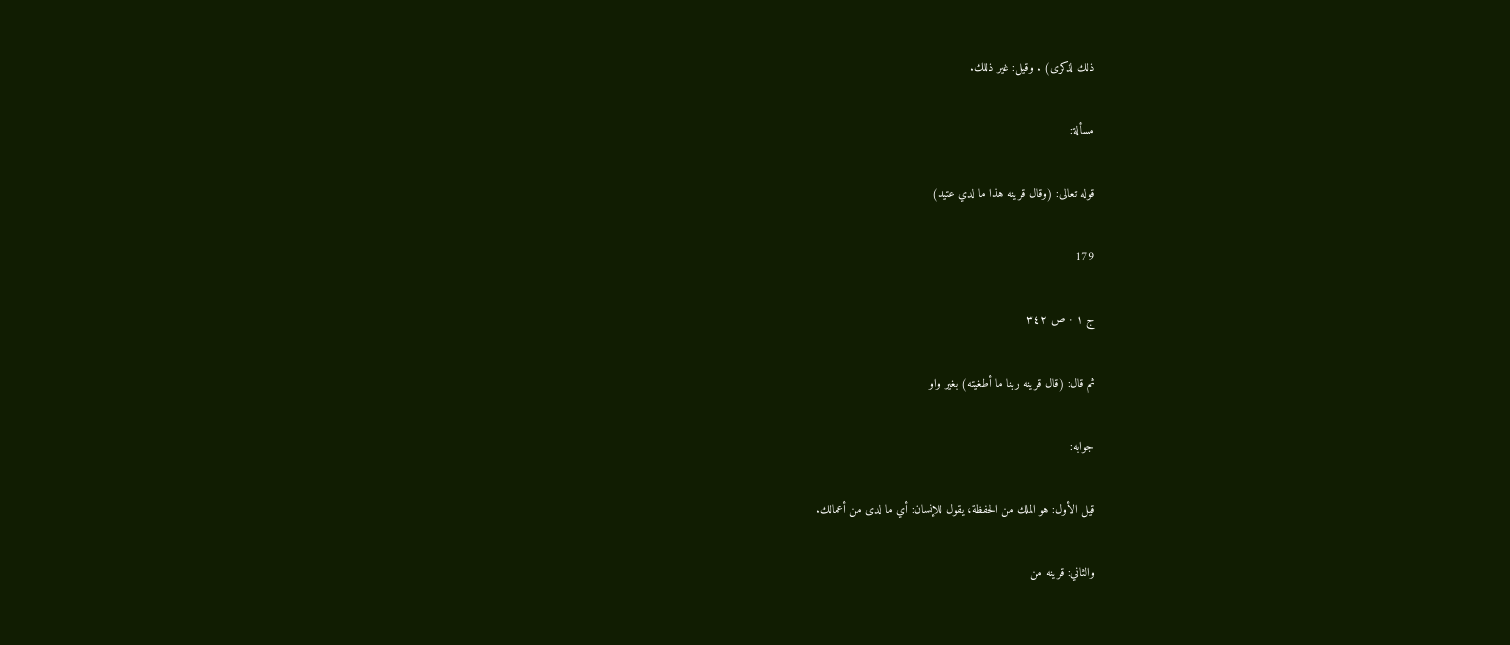ذلك لذكرى) . وقيل: غير ذللك.

مسألة:

قوله تعالى: (وقال قرينه هذا ما لدي عتيد)

179

ج ١ · ص ٣٤٢

ثم قال: (قال قرينه ربنا ما أطغيته) بغير واو

جوابه:

قيل الأول: هو الملك من الحفظة، يقول للإنسان: أي ما لدى من أعمالك.

والثاني: قرينه من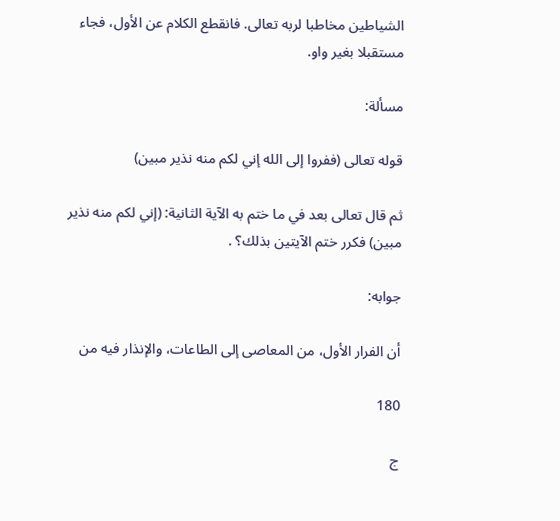الشياطين مخاطبا لربه تعالى. فانقطع الكلام عن الأول، فجاء مستقبلا بغير واو.

مسألة:

قوله تعالى (ففروا إلى الله إني لكم منه نذير مبين)

ثم قال تعالى بعد في ما ختم به الآية الثانية: (إني لكم منه نذير مبين) فكرر ختم الآيتين بذلك؟ .

جوابه:

أن الفرار الأول، من المعاصى إلى الطاعات، والإنذار فيه من

180

ج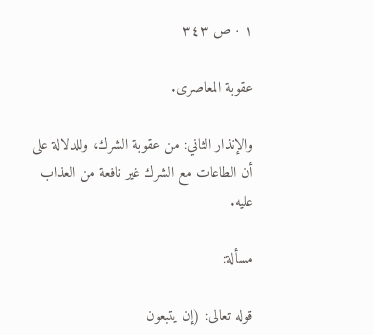١ · ص ٣٤٣

عقوبة المعاصرى.

والإنذار الثاني: من عقوبة الشرك، وللدلالة على أن الطاعات مع الشرك غير نافعة من العذاب عليه.

مسألة:

قوله تعالى: (إن يتبعون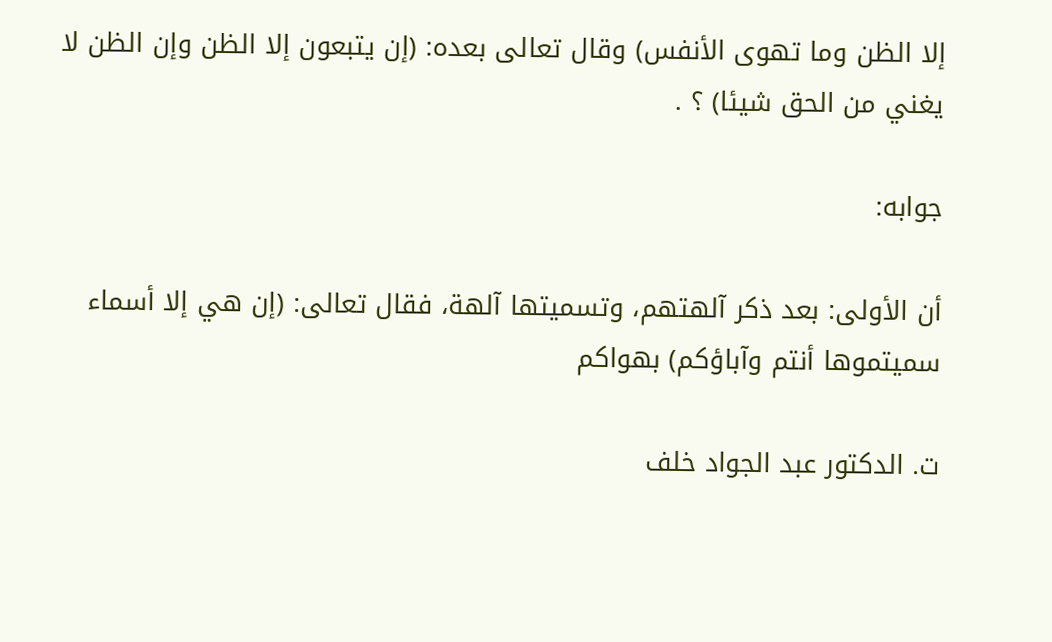إلا الظن وما تهوى الأنفس) وقال تعالى بعده: (إن يتبعون إلا الظن وإن الظن لا يغني من الحق شيئا) ؟ .

جوابه:

أن الأولى: بعد ذكر آلهتهم، وتسميتها آلهة، فقال تعالى: (إن هي إلا أسماء سميتموها أنتم وآباؤكم) بهواكم

ت. الدكتور عبد الجواد خلف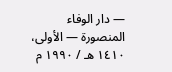— دار الوفاء المنصورة — الأولى، ١٤١٠ هـ / ١٩٩٠ م